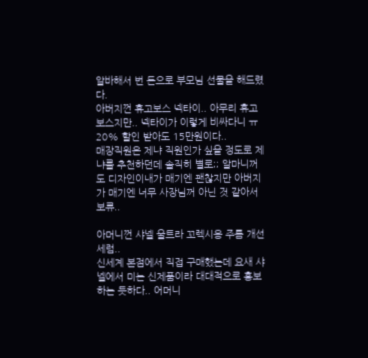알바해서 번 돈으로 부모님 선물을 해드렸다.
아버지껀 휴고보스 넥타이.. 아무리 휴고보스지만.. 넥타이가 이렇게 비싸다니 ㅠ
20% 할인 받아도 15만원이다..
매장직원은 제냐 직원인가 싶을 정도로 제냐를 추천하던데 솔직히 별로;; 알마니꺼도 디자인이내가 매기엔 괜찮지만 아버지가 매기엔 너무 사장님꺼 아닌 것 같아서 보류..

아머니껀 샤넬 울트라 꼬렉시옹 주름 개선 세럼..
신세계 본점에서 직접 구매했는데 요새 샤넬에서 미는 신제품이라 대대적으로 홍보하는 듯하다.. 어머니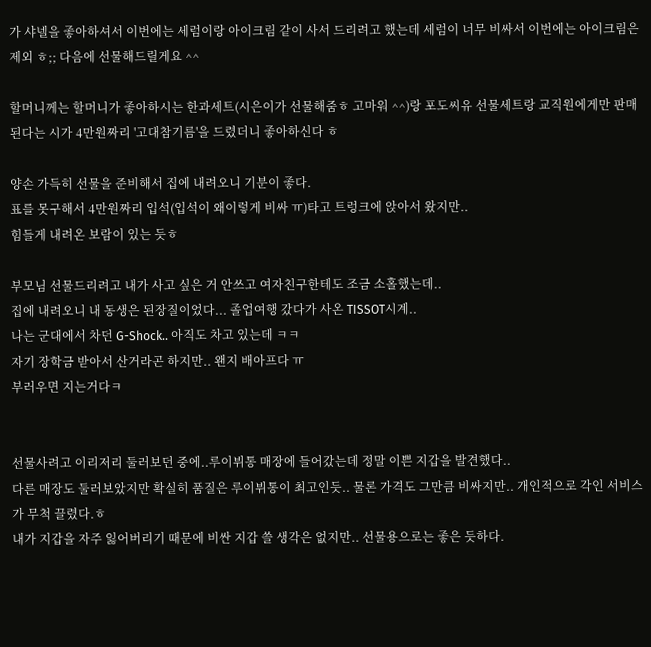가 샤넬을 좋아하셔서 이번에는 세럼이랑 아이크림 같이 사서 드리려고 했는데 세럼이 너무 비싸서 이번에는 아이크림은 제외 ㅎ;; 다음에 선물해드릴게요 ^^

할머니께는 할머니가 좋아하시는 한과세트(시은이가 선물해줌ㅎ 고마워 ^^)랑 포도씨유 선물세트랑 교직원에게만 판매된다는 시가 4만원짜리 '고대참기름'을 드렸더니 좋아하신다 ㅎ

양손 가득히 선물을 준비해서 집에 내려오니 기분이 좋다.
표를 못구해서 4만원짜리 입석(입석이 왜이렇게 비싸 ㅠ)타고 트렁크에 앉아서 왔지만..
힘들게 내려온 보람이 있는 듯ㅎ

부모님 선물드리려고 내가 사고 싶은 거 안쓰고 여자친구한테도 조금 소홀했는데..
집에 내려오니 내 동생은 된장질이었다... 졸업여행 갔다가 사온 TISSOT시계..
나는 군대에서 차던 G-Shock.. 아직도 차고 있는데 ㅋㅋ
자기 장학금 받아서 산거라곤 하지만.. 왠지 배아프다 ㅠ
부러우면 지는거다ㅋ


선물사려고 이리저리 둘러보던 중에..루이뷔통 매장에 들어갔는데 정말 이쁜 지갑을 발견했다..
다른 매장도 둘러보았지만 확실히 품질은 루이뷔통이 최고인듯.. 물론 가격도 그만큼 비싸지만.. 개인적으로 각인 서비스가 무척 끌렸다.ㅎ
내가 지갑을 자주 잃어버리기 때문에 비싼 지갑 쓸 생각은 없지만.. 선물용으로는 좋은 듯하다.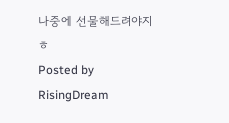나중에 선물해드려야지 ㅎ
Posted by RisingDream